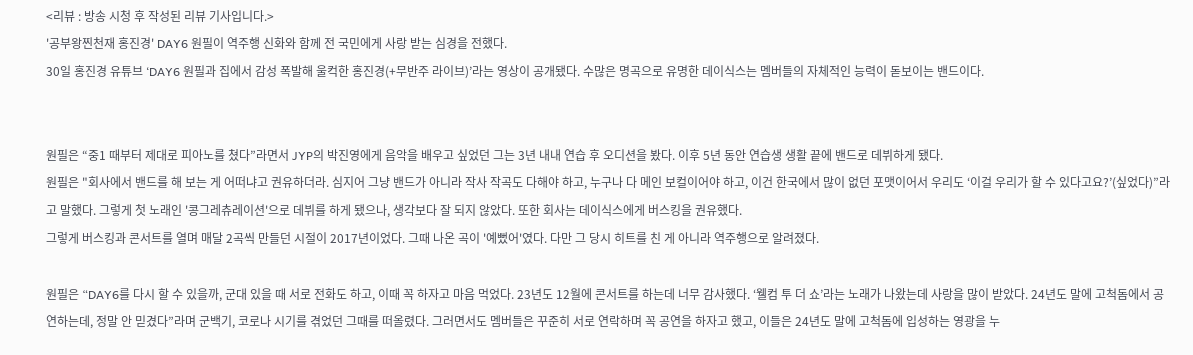<리뷰 : 방송 시청 후 작성된 리뷰 기사입니다.>
'공부왕찐천재 홍진경' DAY6 원필이 역주행 신화와 함께 전 국민에게 사랑 받는 심경을 전했다.
30일 홍진경 유튜브 ‘DAY6 원필과 집에서 감성 폭발해 울컥한 홍진경(+무반주 라이브)’라는 영상이 공개됐다. 수많은 명곡으로 유명한 데이식스는 멤버들의 자체적인 능력이 돋보이는 밴드이다.


원필은 “중1 때부터 제대로 피아노를 쳤다”라면서 JYP의 박진영에게 음악을 배우고 싶었던 그는 3년 내내 연습 후 오디션을 봤다. 이후 5년 동안 연습생 생활 끝에 밴드로 데뷔하게 됐다.
원필은 "회사에서 밴드를 해 보는 게 어떠냐고 권유하더라. 심지어 그냥 밴드가 아니라 작사 작곡도 다해야 하고, 누구나 다 메인 보컬이어야 하고, 이건 한국에서 많이 없던 포맷이어서 우리도 ‘이걸 우리가 할 수 있다고요?’(싶었다)”라고 말했다. 그렇게 첫 노래인 '콩그레츄레이션'으로 데뷔를 하게 됐으나, 생각보다 잘 되지 않았다. 또한 회사는 데이식스에게 버스킹을 권유했다.
그렇게 버스킹과 콘서트를 열며 매달 2곡씩 만들던 시절이 2017년이었다. 그때 나온 곡이 '예뻤어'였다. 다만 그 당시 히트를 친 게 아니라 역주행으로 알려졌다.

원필은 “DAY6를 다시 할 수 있을까, 군대 있을 때 서로 전화도 하고, 이때 꼭 하자고 마음 먹었다. 23년도 12월에 콘서트를 하는데 너무 감사했다. ‘웰컴 투 더 쇼’라는 노래가 나왔는데 사랑을 많이 받았다. 24년도 말에 고척돔에서 공연하는데, 정말 안 믿겼다”라며 군백기, 코로나 시기를 겪었던 그때를 떠올렸다. 그러면서도 멤버들은 꾸준히 서로 연락하며 꼭 공연을 하자고 했고, 이들은 24년도 말에 고척돔에 입성하는 영광을 누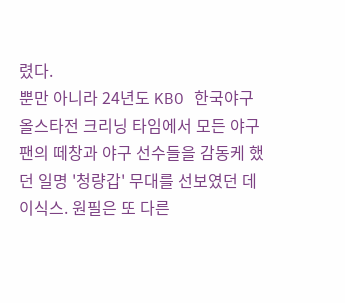렸다.
뿐만 아니라 24년도 KBO 한국야구 올스타전 크리닝 타임에서 모든 야구팬의 떼창과 야구 선수들을 감동케 했던 일명 '청량갑' 무대를 선보였던 데이식스. 원필은 또 다른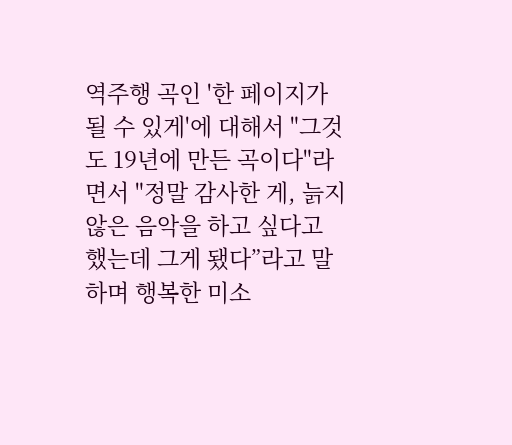역주행 곡인 '한 페이지가 될 수 있게'에 대해서 "그것도 19년에 만든 곡이다"라면서 "정말 감사한 게, 늙지 않은 음악을 하고 싶다고 했는데 그게 됐다”라고 말하며 행복한 미소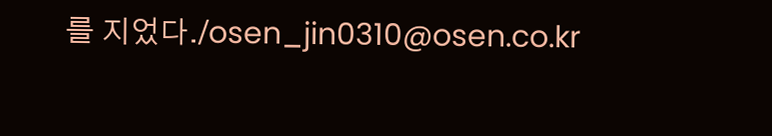를 지었다./osen_jin0310@osen.co.kr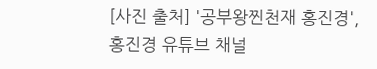[사진 출처] '공부왕찐천재 홍진경', 홍진경 유튜브 채널